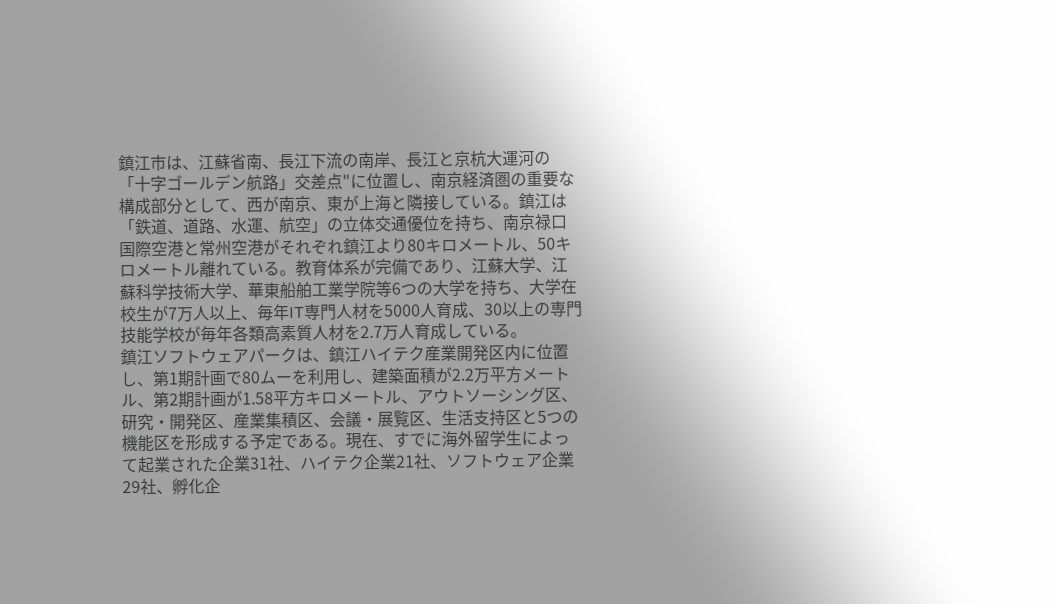鎮江市は、江蘇省南、長江下流の南岸、長江と京杭大運河の「十字ゴールデン航路」交差点"に位置し、南京経済圏の重要な構成部分として、西が南京、東が上海と隣接している。鎮江は「鉄道、道路、水運、航空」の立体交通優位を持ち、南京禄口国際空港と常州空港がそれぞれ鎮江より80キロメートル、50キロメートル離れている。教育体系が完備であり、江蘇大学、江蘇科学技術大学、華東船舶工業学院等6つの大学を持ち、大学在校生が7万人以上、毎年IT専門人材を5000人育成、30以上の専門技能学校が毎年各類高素質人材を2.7万人育成している。
鎮江ソフトウェアパークは、鎮江ハイテク産業開発区内に位置し、第1期計画で80ムーを利用し、建築面積が2.2万平方メートル、第2期計画が1.58平方キロメートル、アウトソーシング区、研究・開発区、産業集積区、会議・展覧区、生活支持区と5つの機能区を形成する予定である。現在、すでに海外留学生によって起業された企業31社、ハイテク企業21社、ソフトウェア企業29社、孵化企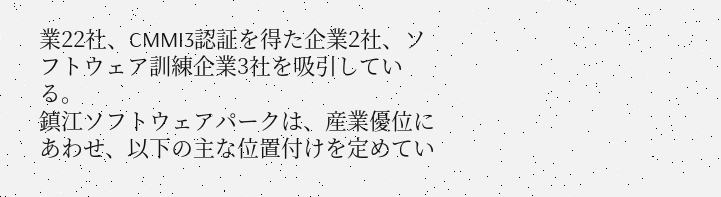業22社、CMMI3認証を得た企業2社、ソフトウェア訓練企業3社を吸引している。
鎮江ソフトウェアパークは、産業優位にあわせ、以下の主な位置付けを定めてい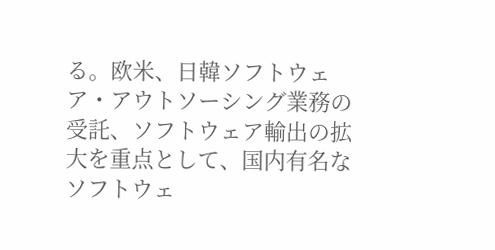る。欧米、日韓ソフトウェア・アウトソーシング業務の受託、ソフトウェア輸出の拡大を重点として、国内有名なソフトウェ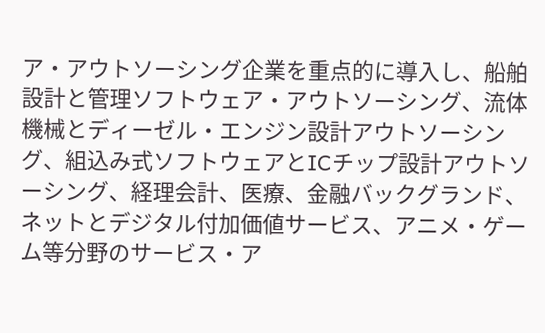ア・アウトソーシング企業を重点的に導入し、船舶設計と管理ソフトウェア・アウトソーシング、流体機械とディーゼル・エンジン設計アウトソーシング、組込み式ソフトウェアとICチップ設計アウトソーシング、経理会計、医療、金融バックグランド、ネットとデジタル付加価値サービス、アニメ・ゲーム等分野のサービス・ア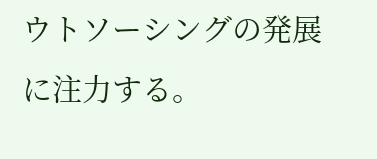ウトソーシングの発展に注力する。